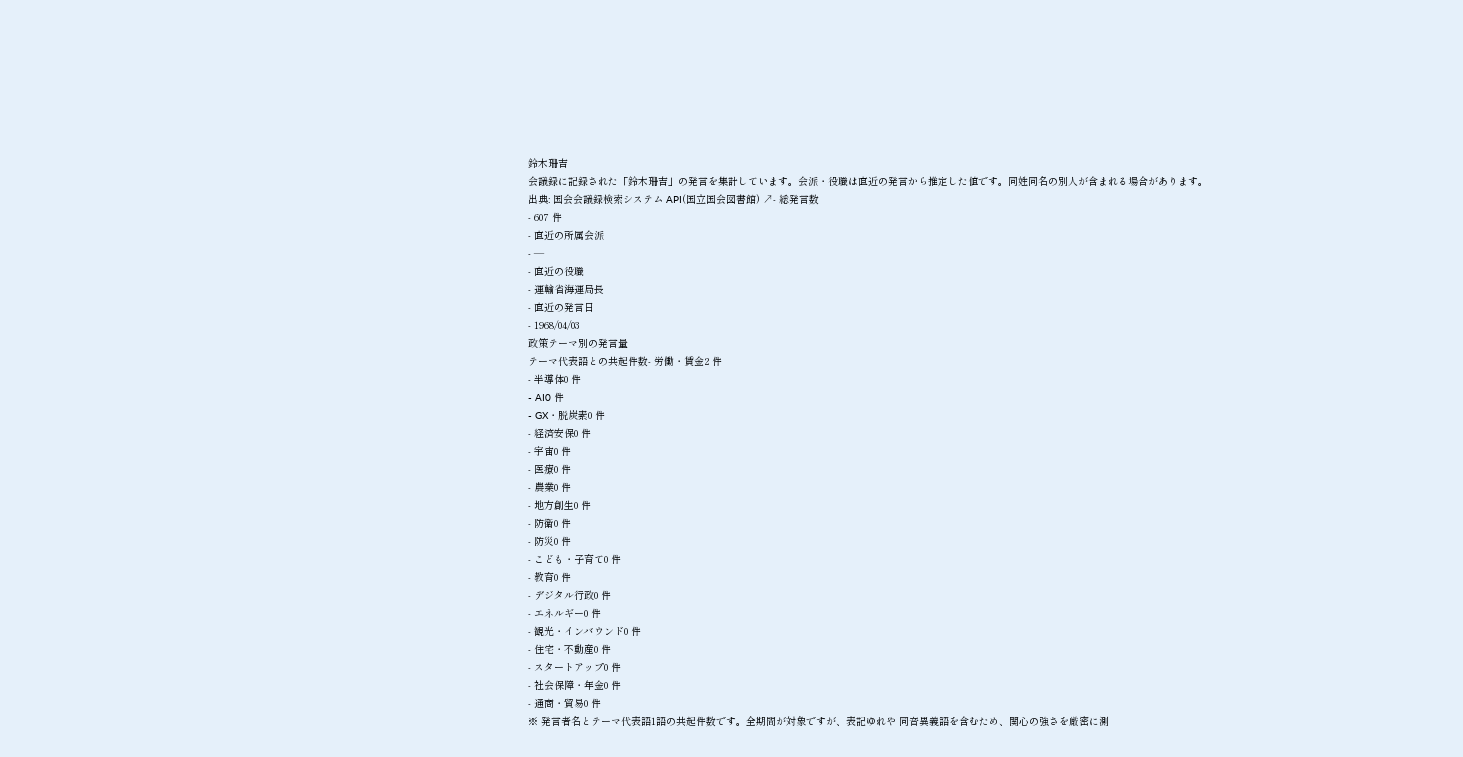鈴木珊吉
会議録に記録された「鈴木珊吉」の発言を集計しています。会派・役職は直近の発言から推定した値です。同姓同名の別人が含まれる場合があります。
出典: 国会会議録検索システム API(国立国会図書館) ↗- 総発言数
- 607 件
- 直近の所属会派
- —
- 直近の役職
- 運輸省海運局長
- 直近の発言日
- 1968/04/03
政策テーマ別の発言量
テーマ代表語との共起件数- 労働・賃金2 件
- 半導体0 件
- AI0 件
- GX・脱炭素0 件
- 経済安保0 件
- 宇宙0 件
- 医療0 件
- 農業0 件
- 地方創生0 件
- 防衛0 件
- 防災0 件
- こども・子育て0 件
- 教育0 件
- デジタル行政0 件
- エネルギー0 件
- 観光・インバウンド0 件
- 住宅・不動産0 件
- スタートアップ0 件
- 社会保障・年金0 件
- 通商・貿易0 件
※ 発言者名とテーマ代表語1語の共起件数です。全期間が対象ですが、表記ゆれや 同音異義語を含むため、関心の強さを厳密に測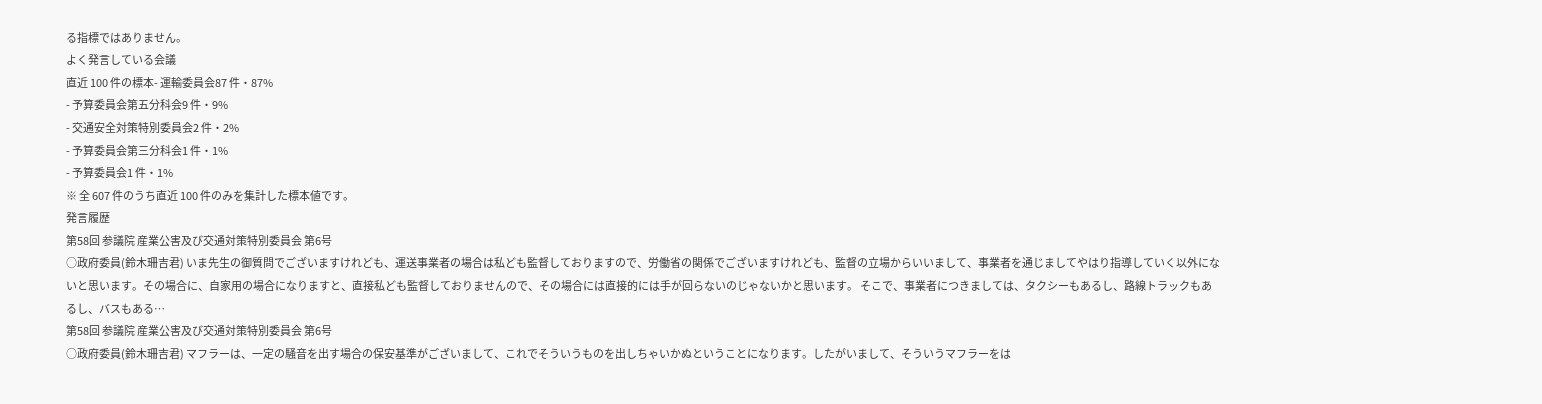る指標ではありません。
よく発言している会議
直近 100 件の標本- 運輸委員会87 件・87%
- 予算委員会第五分科会9 件・9%
- 交通安全対策特別委員会2 件・2%
- 予算委員会第三分科会1 件・1%
- 予算委員会1 件・1%
※ 全 607 件のうち直近 100 件のみを集計した標本値です。
発言履歴
第58回 参議院 産業公害及び交通対策特別委員会 第6号
○政府委員(鈴木珊吉君) いま先生の御質問でございますけれども、運送事業者の場合は私ども監督しておりますので、労働省の関係でございますけれども、監督の立場からいいまして、事業者を通じましてやはり指導していく以外にないと思います。その場合に、自家用の場合になりますと、直接私ども監督しておりませんので、その場合には直接的には手が回らないのじゃないかと思います。 そこで、事業者につきましては、タクシーもあるし、路線トラックもあるし、バスもある…
第58回 参議院 産業公害及び交通対策特別委員会 第6号
○政府委員(鈴木珊吉君) マフラーは、一定の騒音を出す場合の保安基準がございまして、これでそういうものを出しちゃいかぬということになります。したがいまして、そういうマフラーをは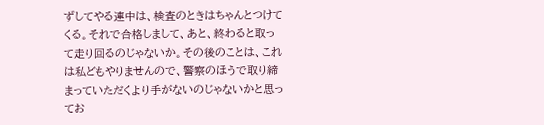ずしてやる連中は、検査のときはちゃんとつけてくる。それで合格しまして、あと、終わると取って走り回るのじゃないか。その後のことは、これは私どもやりませんので、警察のほうで取り締まっていただくより手がないのじゃないかと思ってお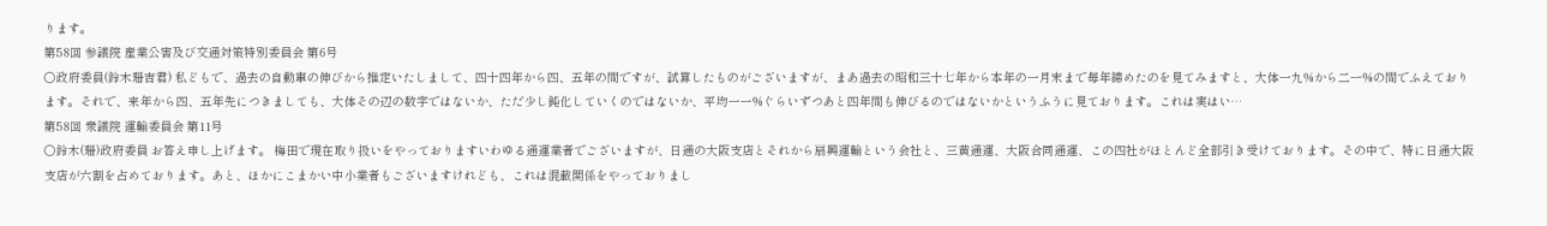ります。
第58回 参議院 産業公害及び交通対策特別委員会 第6号
○政府委員(鈴木珊吉君) 私どもで、過去の自動車の伸びから推定いたしまして、四十四年から四、五年の間ですが、試算したものがございますが、まあ過去の昭和三十七年から本年の一月末まで毎年締めたのを見てみますと、大体一九%から二一%の間でふえております。それで、来年から四、五年先につきましても、大体その辺の数字ではないか、ただ少し鈍化していくのではないか、平均一一%ぐらいずつあと四年間も伸びるのではないかというふうに見ております。これは実はい…
第58回 衆議院 運輸委員会 第11号
○鈴木(珊)政府委員 お答え申し上げます。 梅田で現在取り扱いをやっておりますいわゆる通運業者でございますが、日通の大阪支店とそれから扇興運輸という会社と、三黄通運、大阪合同通運、この四社がほとんど全部引き受けております。その中で、特に日通大阪支店が六割を占めております。あと、ほかにこまかい中小業者もございますけれども、これは混載関係をやっておりまし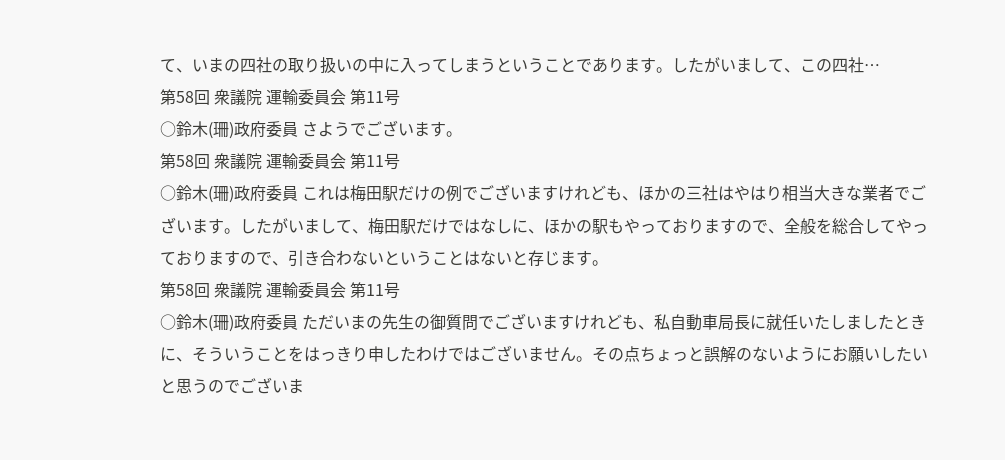て、いまの四社の取り扱いの中に入ってしまうということであります。したがいまして、この四社…
第58回 衆議院 運輸委員会 第11号
○鈴木(珊)政府委員 さようでございます。
第58回 衆議院 運輸委員会 第11号
○鈴木(珊)政府委員 これは梅田駅だけの例でございますけれども、ほかの三社はやはり相当大きな業者でございます。したがいまして、梅田駅だけではなしに、ほかの駅もやっておりますので、全般を総合してやっておりますので、引き合わないということはないと存じます。
第58回 衆議院 運輸委員会 第11号
○鈴木(珊)政府委員 ただいまの先生の御質問でございますけれども、私自動車局長に就任いたしましたときに、そういうことをはっきり申したわけではございません。その点ちょっと誤解のないようにお願いしたいと思うのでございま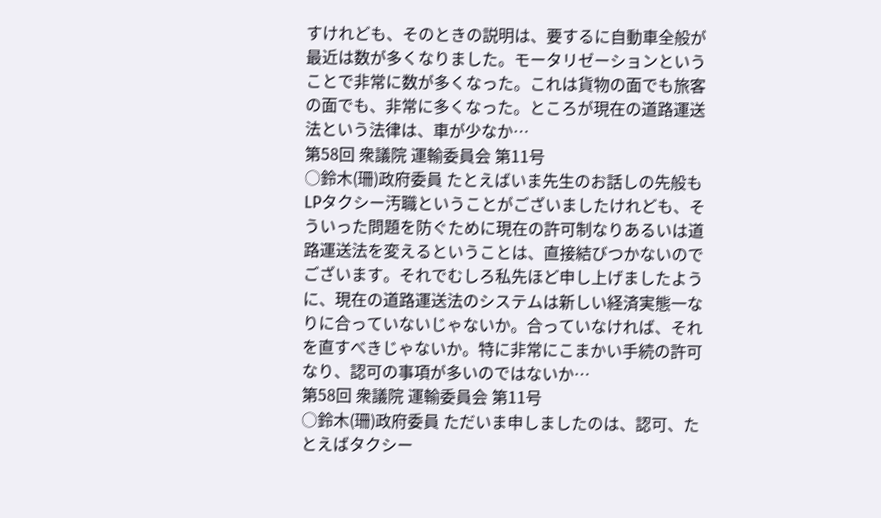すけれども、そのときの説明は、要するに自動車全般が最近は数が多くなりました。モータリゼーションということで非常に数が多くなった。これは貨物の面でも旅客の面でも、非常に多くなった。ところが現在の道路運送法という法律は、車が少なか…
第58回 衆議院 運輸委員会 第11号
○鈴木(珊)政府委員 たとえばいま先生のお話しの先般もLPタクシー汚職ということがございましたけれども、そういった問題を防ぐために現在の許可制なりあるいは道路運送法を変えるということは、直接結びつかないのでございます。それでむしろ私先ほど申し上げましたように、現在の道路運送法のシステムは新しい経済実態一なりに合っていないじゃないか。合っていなければ、それを直すべきじゃないか。特に非常にこまかい手続の許可なり、認可の事項が多いのではないか…
第58回 衆議院 運輸委員会 第11号
○鈴木(珊)政府委員 ただいま申しましたのは、認可、たとえばタクシー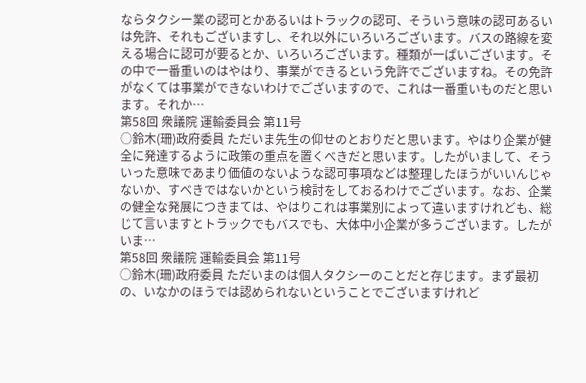ならタクシー業の認可とかあるいはトラックの認可、そういう意味の認可あるいは免許、それもございますし、それ以外にいろいろございます。バスの路線を変える場合に認可が要るとか、いろいろございます。種類が一ぱいございます。その中で一番重いのはやはり、事業ができるという免許でございますね。その免許がなくては事業ができないわけでございますので、これは一番重いものだと思います。それか…
第58回 衆議院 運輸委員会 第11号
○鈴木(珊)政府委員 ただいま先生の仰せのとおりだと思います。やはり企業が健全に発達するように政策の重点を置くべきだと思います。したがいまして、そういった意味であまり価値のないような認可事項などは整理したほうがいいんじゃないか、すべきではないかという検討をしておるわけでございます。なお、企業の健全な発展につきまては、やはりこれは事業別によって違いますけれども、総じて言いますとトラックでもバスでも、大体中小企業が多うございます。したがいま…
第58回 衆議院 運輸委員会 第11号
○鈴木(珊)政府委員 ただいまのは個人タクシーのことだと存じます。まず最初の、いなかのほうでは認められないということでございますけれど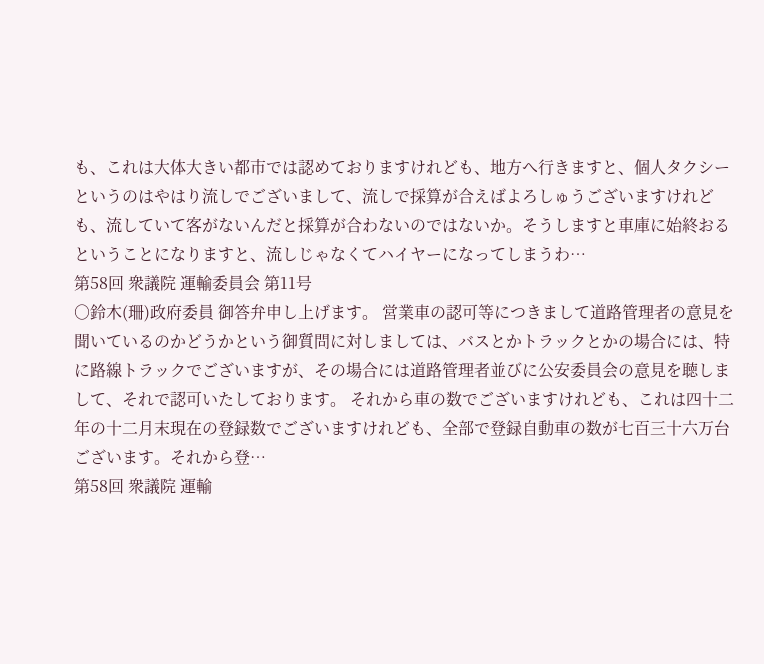も、これは大体大きい都市では認めておりますけれども、地方へ行きますと、個人タクシーというのはやはり流しでございまして、流しで採算が合えばよろしゅうございますけれども、流していて客がないんだと採算が合わないのではないか。そうしますと車庫に始終おるということになりますと、流しじゃなくてハイヤーになってしまうわ…
第58回 衆議院 運輸委員会 第11号
○鈴木(珊)政府委員 御答弁申し上げます。 営業車の認可等につきまして道路管理者の意見を聞いているのかどうかという御質問に対しましては、バスとかトラックとかの場合には、特に路線トラックでございますが、その場合には道路管理者並びに公安委員会の意見を聴しまして、それで認可いたしております。 それから車の数でございますけれども、これは四十二年の十二月末現在の登録数でございますけれども、全部で登録自動車の数が七百三十六万台ございます。それから登…
第58回 衆議院 運輸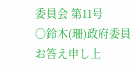委員会 第11号
○鈴木(珊)政府委員 お答え申し上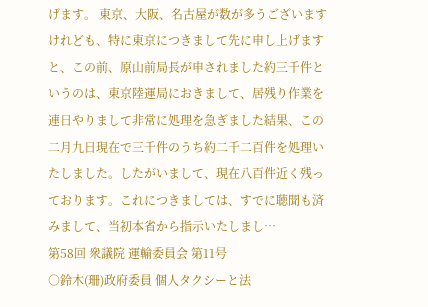げます。 東京、大阪、名古屋が数が多うございますけれども、特に東京につきまして先に申し上げますと、この前、原山前局長が申されました約三千件というのは、東京陸運局におきまして、居残り作業を連日やりまして非常に処理を急ぎました結果、この二月九日現在で三千件のうち約二千二百件を処理いたしました。したがいまして、現在八百件近く残っております。これにつきましては、すでに聴聞も済みまして、当初本省から指示いたしまし…
第58回 衆議院 運輸委員会 第11号
○鈴木(珊)政府委員 個人タクシーと法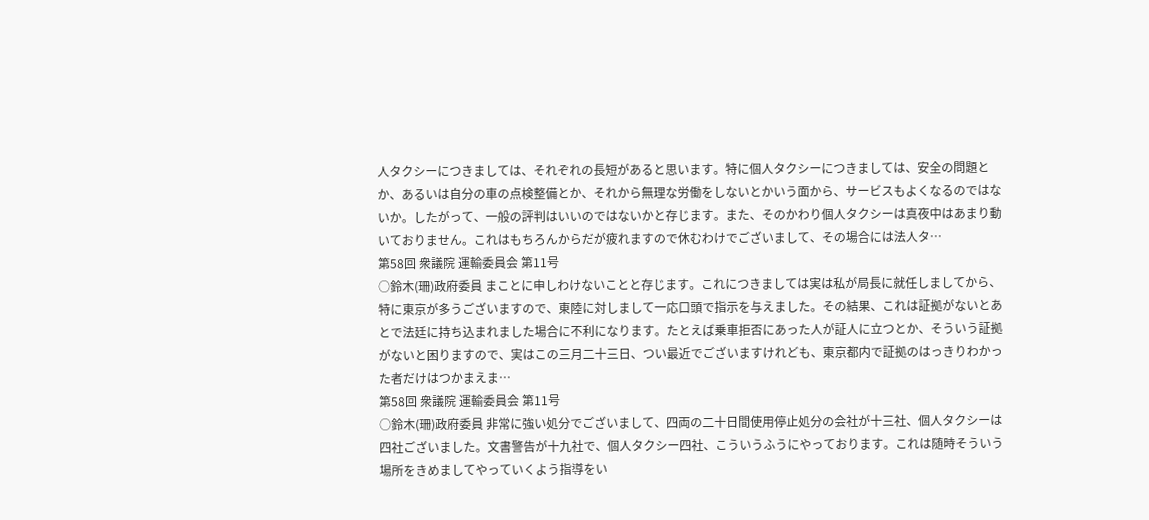人タクシーにつきましては、それぞれの長短があると思います。特に個人タクシーにつきましては、安全の問題とか、あるいは自分の車の点検整備とか、それから無理な労働をしないとかいう面から、サービスもよくなるのではないか。したがって、一般の評判はいいのではないかと存じます。また、そのかわり個人タクシーは真夜中はあまり動いておりません。これはもちろんからだが疲れますので休むわけでございまして、その場合には法人タ…
第58回 衆議院 運輸委員会 第11号
○鈴木(珊)政府委員 まことに申しわけないことと存じます。これにつきましては実は私が局長に就任しましてから、特に東京が多うございますので、東陸に対しまして一応口頭で指示を与えました。その結果、これは証拠がないとあとで法廷に持ち込まれました場合に不利になります。たとえば乗車拒否にあった人が証人に立つとか、そういう証拠がないと困りますので、実はこの三月二十三日、つい最近でございますけれども、東京都内で証拠のはっきりわかった者だけはつかまえま…
第58回 衆議院 運輸委員会 第11号
○鈴木(珊)政府委員 非常に強い処分でございまして、四両の二十日間使用停止処分の会社が十三社、個人タクシーは四社ございました。文書警告が十九社で、個人タクシー四社、こういうふうにやっております。これは随時そういう場所をきめましてやっていくよう指導をい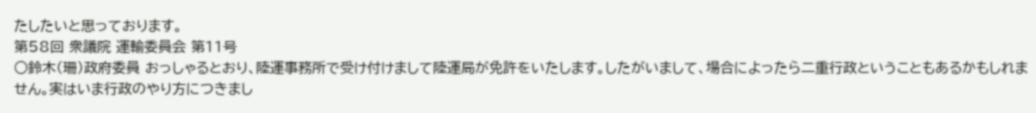たしたいと思っております。
第58回 衆議院 運輸委員会 第11号
○鈴木(珊)政府委員 おっしゃるとおり、陸運事務所で受け付けまして陸運局が免許をいたします。したがいまして、場合によったら二重行政ということもあるかもしれません。実はいま行政のやり方につきまし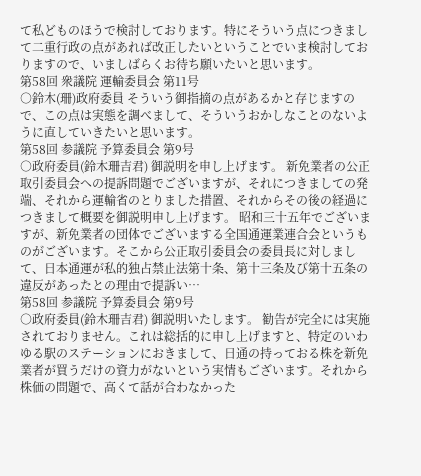て私どものほうで検討しております。特にそういう点につきまして二重行政の点があれば改正したいということでいま検討しておりますので、いましばらくお待ち願いたいと思います。
第58回 衆議院 運輸委員会 第11号
○鈴木(珊)政府委員 そういう御指摘の点があるかと存じますので、この点は実態を調べまして、そういうおかしなことのないように直していきたいと思います。
第58回 参議院 予算委員会 第9号
○政府委員(鈴木珊吉君) 御説明を申し上げます。 新免業者の公正取引委員会への提訴問題でございますが、それにつきましての発端、それから運輸省のとりました措置、それからその後の経過につきまして概要を御説明申し上げます。 昭和三十五年でございますが、新免業者の団体でございまする全国通運業連合会というものがございます。そこから公正取引委員会の委員長に対しまして、日本通運が私的独占禁止法第十条、第十三条及び第十五条の違反があったとの理由で提訴い…
第58回 参議院 予算委員会 第9号
○政府委員(鈴木珊吉君) 御説明いたします。 勧告が完全には実施されておりません。これは総括的に申し上げますと、特定のいわゆる駅のステーションにおきまして、日通の持っておる株を新免業者が買うだけの資力がないという実情もございます。それから株価の問題で、高くて話が合わなかった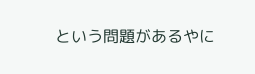という問題があるやに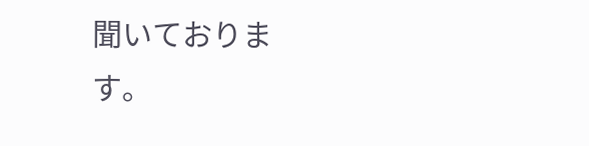聞いております。